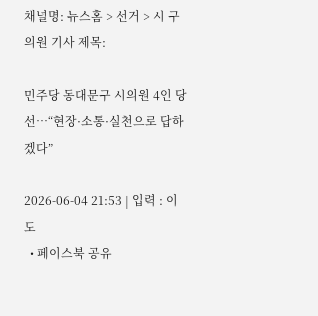채널명: 뉴스홈 > 선거 > 시 구의원 기사 제목:

민주당 동대문구 시의원 4인 당선…“현장·소통·실천으로 답하겠다”

2026-06-04 21:53 | 입력 : 이도
  • 페이스북 공유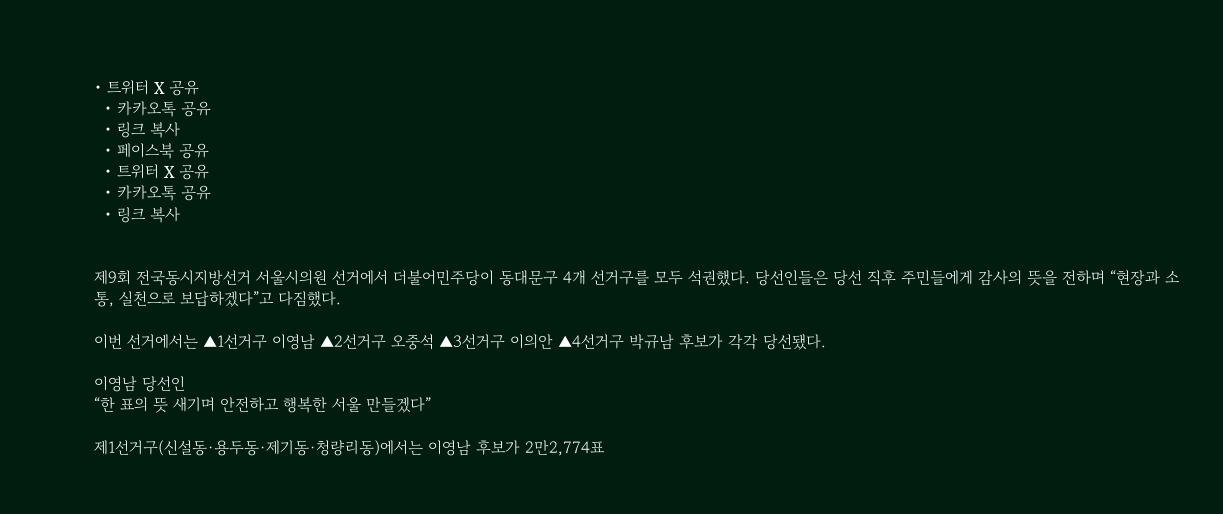• 트위터 X 공유
  • 카카오톡 공유
  • 링크 복사
  • 페이스북 공유
  • 트위터 X 공유
  • 카카오톡 공유
  • 링크 복사


제9회 전국동시지방선거 서울시의원 선거에서 더불어민주당이 동대문구 4개 선거구를 모두 석권했다. 당선인들은 당선 직후 주민들에게 감사의 뜻을 전하며 “현장과 소통, 실천으로 보답하겠다”고 다짐했다.

이번 선거에서는 ▲1선거구 이영남 ▲2선거구 오중석 ▲3선거구 이의안 ▲4선거구 박규남 후보가 각각 당선됐다.

이영남 당선인
“한 표의 뜻 새기며 안전하고 행복한 서울 만들겠다”

제1선거구(신설동·용두동·제기동·청량리동)에서는 이영남 후보가 2만2,774표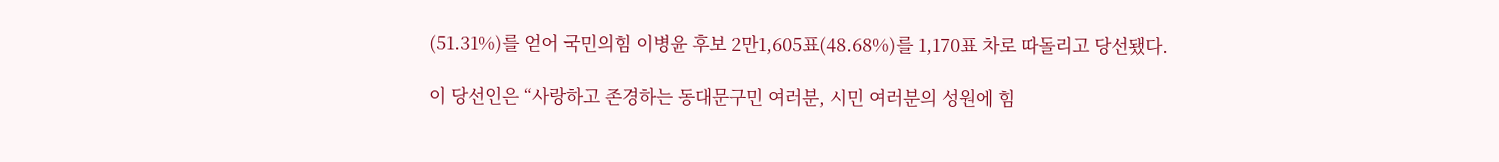(51.31%)를 얻어 국민의힘 이병윤 후보 2만1,605표(48.68%)를 1,170표 차로 따돌리고 당선됐다.

이 당선인은 “사랑하고 존경하는 동대문구민 여러분, 시민 여러분의 성원에 힘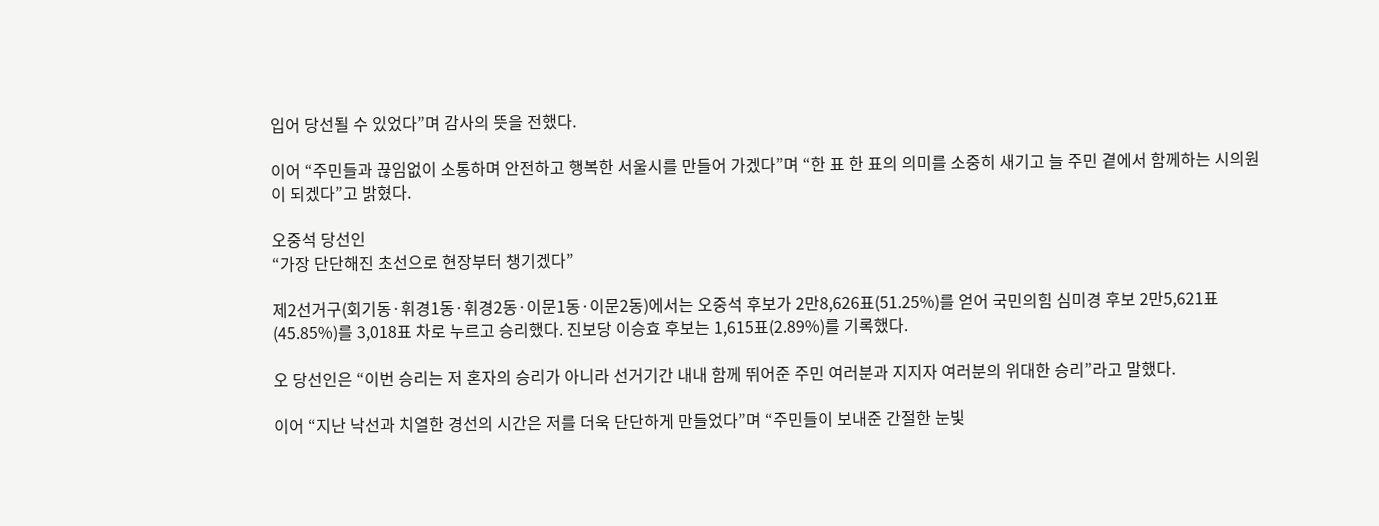입어 당선될 수 있었다”며 감사의 뜻을 전했다.

이어 “주민들과 끊임없이 소통하며 안전하고 행복한 서울시를 만들어 가겠다”며 “한 표 한 표의 의미를 소중히 새기고 늘 주민 곁에서 함께하는 시의원이 되겠다”고 밝혔다.

오중석 당선인
“가장 단단해진 초선으로 현장부터 챙기겠다”

제2선거구(회기동·휘경1동·휘경2동·이문1동·이문2동)에서는 오중석 후보가 2만8,626표(51.25%)를 얻어 국민의힘 심미경 후보 2만5,621표(45.85%)를 3,018표 차로 누르고 승리했다. 진보당 이승효 후보는 1,615표(2.89%)를 기록했다.

오 당선인은 “이번 승리는 저 혼자의 승리가 아니라 선거기간 내내 함께 뛰어준 주민 여러분과 지지자 여러분의 위대한 승리”라고 말했다.

이어 “지난 낙선과 치열한 경선의 시간은 저를 더욱 단단하게 만들었다”며 “주민들이 보내준 간절한 눈빛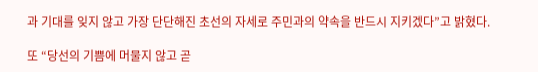과 기대를 잊지 않고 가장 단단해진 초선의 자세로 주민과의 약속을 반드시 지키겠다”고 밝혔다.

또 “당선의 기쁨에 머물지 않고 곧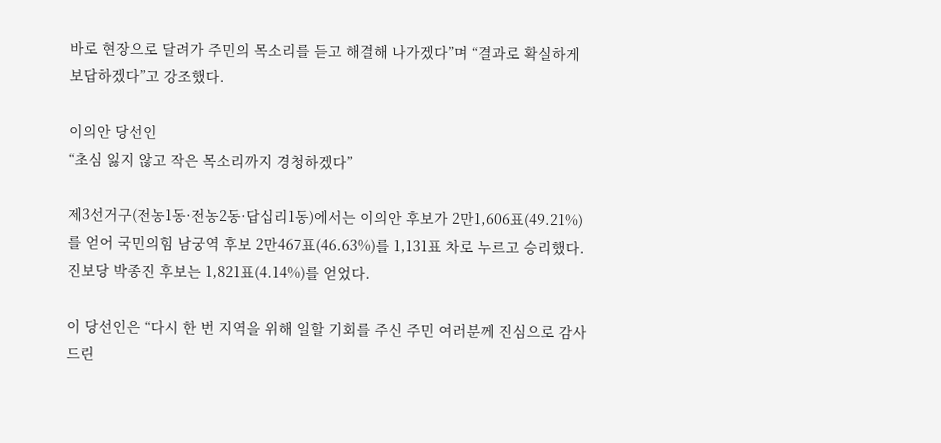바로 현장으로 달려가 주민의 목소리를 듣고 해결해 나가겠다”며 “결과로 확실하게 보답하겠다”고 강조했다.

이의안 당선인
“초심 잃지 않고 작은 목소리까지 경청하겠다”

제3선거구(전농1동·전농2동·답십리1동)에서는 이의안 후보가 2만1,606표(49.21%)를 얻어 국민의힘 남궁역 후보 2만467표(46.63%)를 1,131표 차로 누르고 승리했다. 진보당 박종진 후보는 1,821표(4.14%)를 얻었다.

이 당선인은 “다시 한 번 지역을 위해 일할 기회를 주신 주민 여러분께 진심으로 감사드린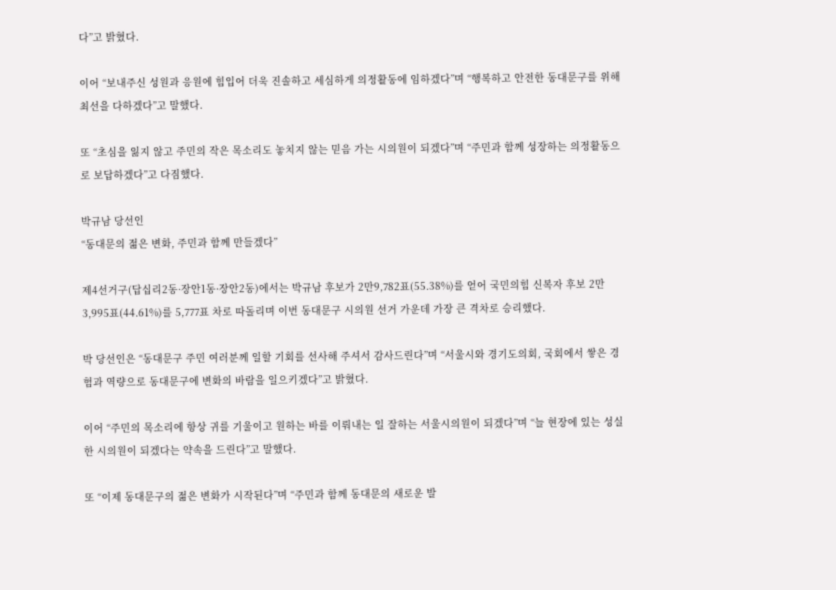다”고 밝혔다.

이어 “보내주신 성원과 응원에 힘입어 더욱 진솔하고 세심하게 의정활동에 임하겠다”며 “행복하고 안전한 동대문구를 위해 최선을 다하겠다”고 말했다.

또 “초심을 잃지 않고 주민의 작은 목소리도 놓치지 않는 믿음 가는 시의원이 되겠다”며 “주민과 함께 성장하는 의정활동으로 보답하겠다”고 다짐했다.

박규남 당선인
“동대문의 젊은 변화, 주민과 함께 만들겠다”

제4선거구(답십리2동·장안1동·장안2동)에서는 박규남 후보가 2만9,782표(55.38%)를 얻어 국민의힘 신복자 후보 2만3,995표(44.61%)를 5,777표 차로 따돌리며 이번 동대문구 시의원 선거 가운데 가장 큰 격차로 승리했다.

박 당선인은 “동대문구 주민 여러분께 일할 기회를 선사해 주셔서 감사드린다”며 “서울시와 경기도의회, 국회에서 쌓은 경험과 역량으로 동대문구에 변화의 바람을 일으키겠다”고 밝혔다.

이어 “주민의 목소리에 항상 귀를 기울이고 원하는 바를 이뤄내는 일 잘하는 서울시의원이 되겠다”며 “늘 현장에 있는 성실한 시의원이 되겠다는 약속을 드린다”고 말했다.

또 “이제 동대문구의 젊은 변화가 시작된다”며 “주민과 함께 동대문의 새로운 발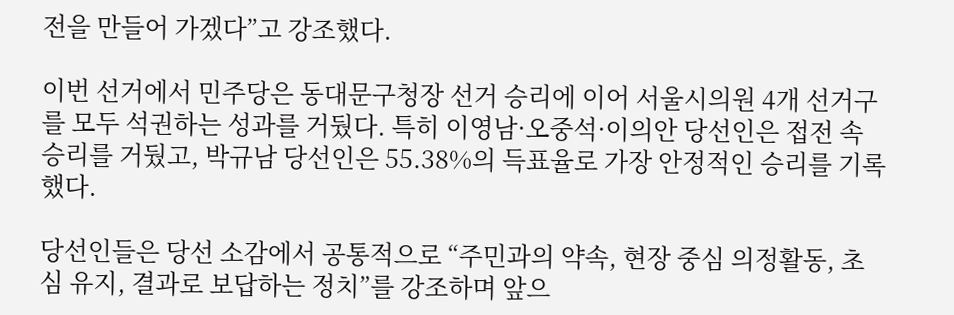전을 만들어 가겠다”고 강조했다.

이번 선거에서 민주당은 동대문구청장 선거 승리에 이어 서울시의원 4개 선거구를 모두 석권하는 성과를 거뒀다. 특히 이영남·오중석·이의안 당선인은 접전 속 승리를 거뒀고, 박규남 당선인은 55.38%의 득표율로 가장 안정적인 승리를 기록했다.

당선인들은 당선 소감에서 공통적으로 “주민과의 약속, 현장 중심 의정활동, 초심 유지, 결과로 보답하는 정치”를 강조하며 앞으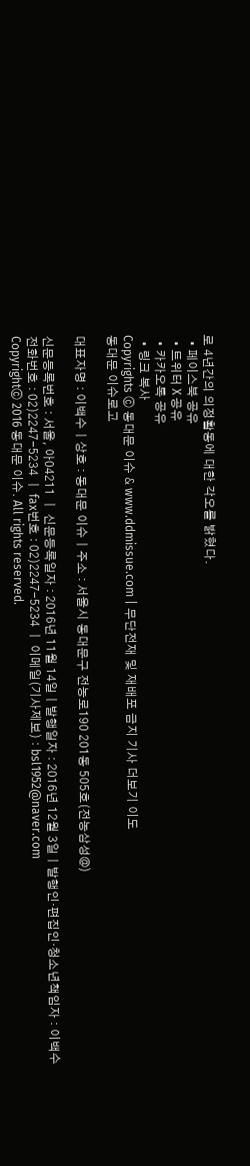로 4년간의 의정활동에 대한 각오를 밝혔다.
  • 페이스북 공유
  • 트위터 X 공유
  • 카카오톡 공유
  • 링크 복사
Copyrights ⓒ 동대문 이슈 & www.ddmissue.com | 무단전재 및 재배포 금지 기사 더보기 이도
동대문 이슈로고

대표자명 : 이백수ㅣ상호 : 동대문 이슈ㅣ주소 : 서울시 동대문구 전농로190 201동 505호(전농삼성@)

신문등록번호 : 서울, 아04211 ㅣ 신문등록일자 : 2016년 11월 14일ㅣ발행일자 : 2016년 12월 3일ㅣ발행인·편집인·청소년책임자 : 이백수
전화번호 : 02)2247-5234 ㅣ fax번호 : 02)2247-5234 ㅣ 이메일(기사제보) : bsl1952@naver.com
Copyrightⓒ 2016 동대문 이슈. All rights reserved.